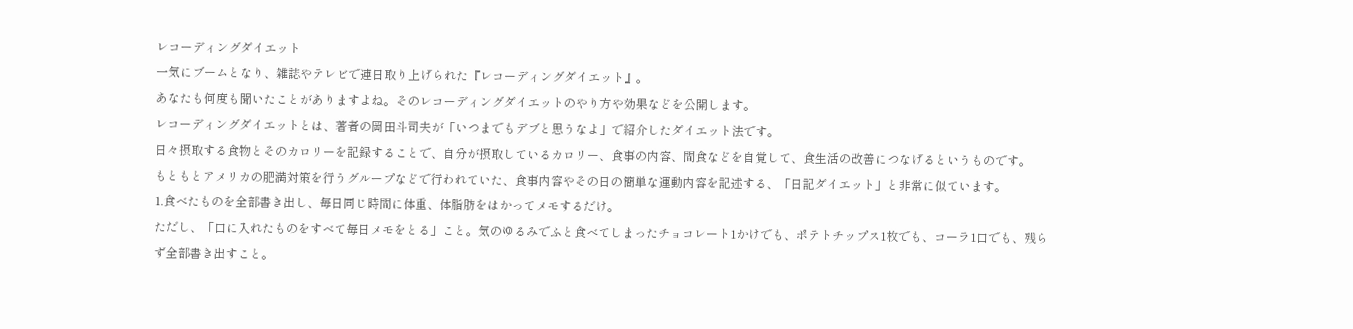レコーディングダイエット
一気にブームとなり、雑誌やテレビで連日取り上げられた『レコーディングダイエット』。
あなたも何度も聞いたことがありますよね。そのレコーディングダイエットのやり方や効果などを公開します。
レコーディングダイエットとは、著者の岡田斗司夫が「いつまでもデブと思うなよ」で紹介したダイエット法です。
日々摂取する食物とそのカロリーを記録することで、自分が摂取しているカロリー、食事の内容、間食などを自覚して、食生活の改善につなげるというものです。
もともとアメリカの肥満対策を行うグループなどで行われていた、食事内容やその日の簡単な運動内容を記述する、「日記ダイエット」と非常に似ています。
1.食べたものを全部書き出し、毎日同じ時間に体重、体脂肪をはかってメモするだけ。
ただし、「口に入れたものをすべて毎日メモをとる」こと。気のゆるみでふと食べてしまったチョコレート1かけでも、ポテトチップス1枚でも、コーラ1口でも、残らず全部書き出すこと。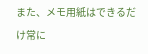また、メモ用紙はできるだけ常に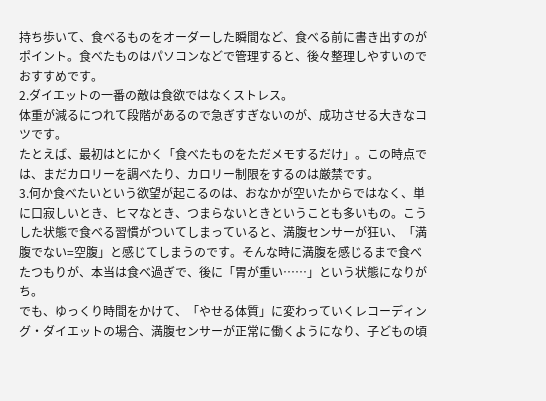持ち歩いて、食べるものをオーダーした瞬間など、食べる前に書き出すのがポイント。食べたものはパソコンなどで管理すると、後々整理しやすいのでおすすめです。
2.ダイエットの一番の敵は食欲ではなくストレス。
体重が減るにつれて段階があるので急ぎすぎないのが、成功させる大きなコツです。
たとえば、最初はとにかく「食べたものをただメモするだけ」。この時点では、まだカロリーを調べたり、カロリー制限をするのは厳禁です。
3.何か食べたいという欲望が起こるのは、おなかが空いたからではなく、単に口寂しいとき、ヒマなとき、つまらないときということも多いもの。こうした状態で食べる習慣がついてしまっていると、満腹センサーが狂い、「満腹でない=空腹」と感じてしまうのです。そんな時に満腹を感じるまで食べたつもりが、本当は食べ過ぎで、後に「胃が重い……」という状態になりがち。
でも、ゆっくり時間をかけて、「やせる体質」に変わっていくレコーディング・ダイエットの場合、満腹センサーが正常に働くようになり、子どもの頃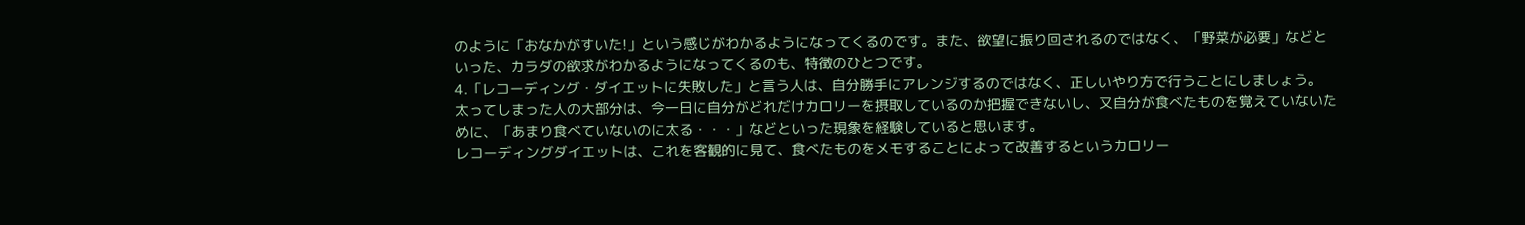のように「おなかがすいた!」という感じがわかるようになってくるのです。また、欲望に振り回されるのではなく、「野菜が必要」などといった、カラダの欲求がわかるようになってくるのも、特徴のひとつです。
4.「レコーディング・ダイエットに失敗した」と言う人は、自分勝手にアレンジするのではなく、正しいやり方で行うことにしましょう。
太ってしまった人の大部分は、今一日に自分がどれだけカロリーを摂取しているのか把握できないし、又自分が食べたものを覚えていないために、「あまり食べていないのに太る・・・」などといった現象を経験していると思います。
レコーディングダイエットは、これを客観的に見て、食べたものをメモすることによって改善するというカロリー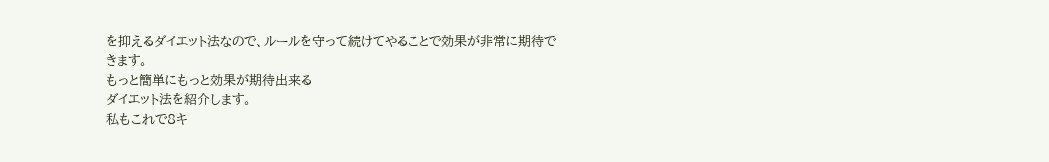を抑えるダイエット法なので、ルールを守って続けてやることで効果が非常に期待できます。
もっと簡単にもっと効果が期待出来る
ダイエット法を紹介します。
私もこれで8キ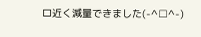ロ近く減量できました(-^□^-)